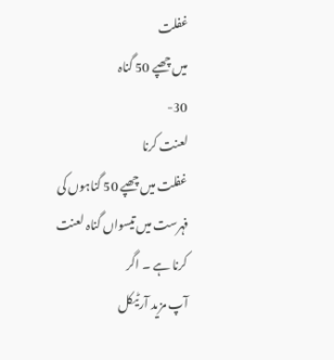غفلت
میں چھپے 50 گناہ
30-
لعنت کرنا
غفلت میں چھپے 50 گناہوں کی فہرست میں تیسواں گناہ لعنت کرنا ہے ۔ اگر
آپ مزید آرٹیکل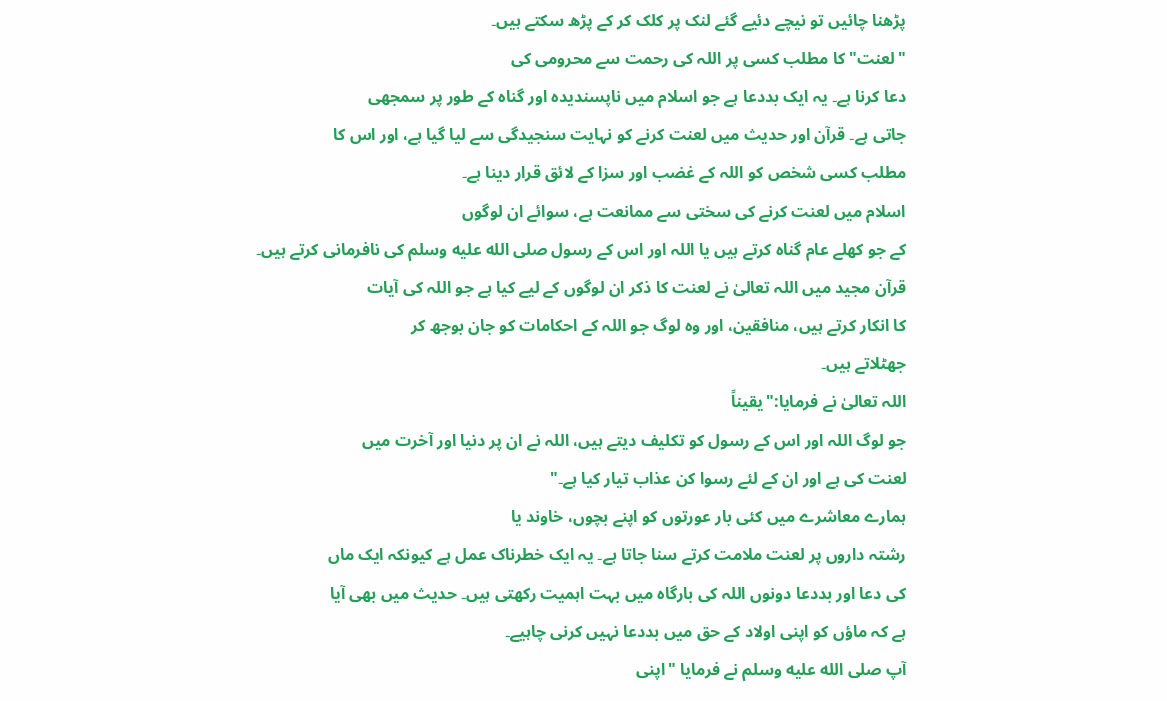پڑھنا چائیں تو نیچے دئیے گئے لنک پر کلک کر کے پڑھ سکتے ہیں۔
"لعنت" کا مطلب کسی پر اللہ کی رحمت سے محرومی کی
دعا کرنا ہے۔ یہ ایک بددعا ہے جو اسلام میں ناپسندیدہ اور گناہ کے طور پر سمجھی
جاتی ہے۔ قرآن اور حدیث میں لعنت کرنے کو نہایت سنجیدگی سے لیا گیا ہے، اور اس کا
مطلب کسی شخص کو اللہ کے غضب اور سزا کے لائق قرار دینا ہے۔
اسلام میں لعنت کرنے کی سختی سے ممانعت ہے، سوائے ان لوگوں
کے جو کھلے عام گناہ کرتے ہیں یا اللہ اور اس کے رسول صلى الله عليه وسلم کی نافرمانی کرتے ہیں۔
قرآن مجید میں اللہ تعالیٰ نے لعنت کا ذکر ان لوگوں کے لیے کیا ہے جو اللہ کی آیات
کا انکار کرتے ہیں، منافقین، اور وہ لوگ جو اللہ کے احکامات کو جان بوجھ کر
جھٹلاتے ہیں۔
اللہ تعالیٰ نے فرمایا:"یقیناً
جو لوگ اللہ اور اس کے رسول کو تکلیف دیتے ہیں، اللہ نے ان پر دنیا اور آخرت میں
لعنت کی ہے اور ان کے لئے رسوا کن عذاب تیار کیا ہے۔"
ہمارے معاشرے میں کئی بار عورتوں کو اپنے بچوں، خاوند یا
رشتہ داروں پر لعنت ملامت کرتے سنا جاتا ہے۔ یہ ایک خطرناک عمل ہے کیونکہ ایک ماں
کی دعا اور بددعا دونوں اللہ کی بارگاہ میں بہت اہمیت رکھتی ہیں۔ حدیث میں بھی آیا
ہے کہ ماؤں کو اپنی اولاد کے حق میں بددعا نہیں کرنی چاہیے۔
آپ صلى الله عليه وسلم نے فرمایا "اپنی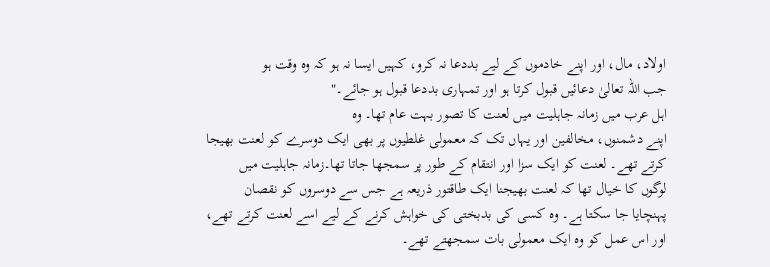اولاد، مال، اور اپنے خادموں کے لیے بددعا نہ کرو، کہیں ایسا نہ ہو کہ وہ وقت ہو
جب اللہ تعالیٰ دعائیں قبول کرتا ہو اور تمہاری بددعا قبول ہو جائے۔"
اہل عرب میں زمانہ جاہلیت میں لعنت کا تصور بہت عام تھا۔ وہ
اپنے دشمنوں، مخالفین اور یہاں تک کہ معمولی غلطیوں پر بھی ایک دوسرے کو لعنت بھیجا
کرتے تھے۔ لعنت کو ایک سزا اور انتقام کے طور پر سمجھا جاتا تھا۔زمانہ جاہلیت میں
لوگوں کا خیال تھا کہ لعنت بھیجنا ایک طاقتور ذریعہ ہے جس سے دوسروں کو نقصان
پہنچایا جا سکتا ہے۔ وہ کسی کی بدبختی کی خواہش کرنے کے لیے اسے لعنت کرتے تھے،
اور اس عمل کو وہ ایک معمولی بات سمجھتے تھے۔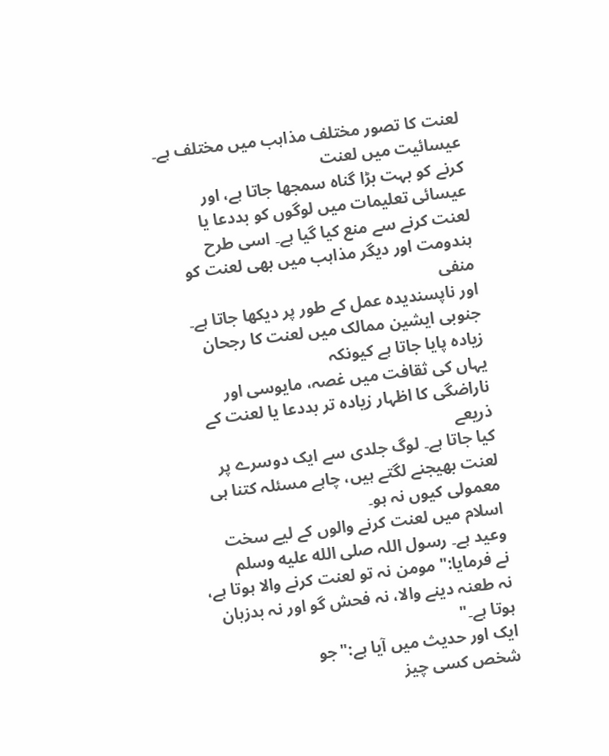لعنت کا تصور مختلف مذاہب میں مختلف ہے۔ عیسائیت میں لعنت
کرنے کو بہت بڑا گناہ سمجھا جاتا ہے، اور عیسائی تعلیمات میں لوگوں کو بددعا یا
لعنت کرنے سے منع کیا گیا ہے۔ اسی طرح ہندومت اور دیگر مذاہب میں بھی لعنت کو منفی
اور ناپسندیدہ عمل کے طور پر دیکھا جاتا ہے۔
جنوبی ایشین ممالک میں لعنت کا رجحان زیادہ پایا جاتا ہے کیونکہ
یہاں کی ثقافت میں غصہ، مایوسی اور ناراضگی کا اظہار زیادہ تر بددعا یا لعنت کے ذریعے
کیا جاتا ہے۔ لوگ جلدی سے ایک دوسرے پر لعنت بھیجنے لگتے ہیں، چاہے مسئلہ کتنا ہی
معمولی کیوں نہ ہو۔
اسلام میں لعنت کرنے والوں کے لیے سخت وعید ہے۔ رسول اللہ صلى الله عليه وسلم
نے فرمایا:"مومن نہ تو لعنت کرنے والا ہوتا ہے،
نہ طعنہ دینے والا، نہ فحش گو اور نہ بدزبان ہوتا ہے۔"
ایک اور حدیث میں آیا ہے:"جو
شخص کسی چیز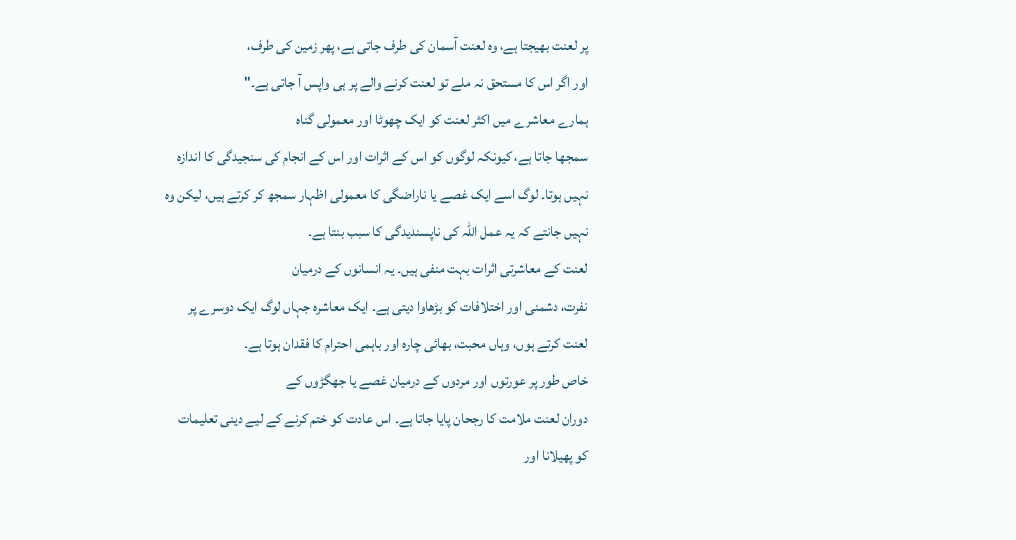پر لعنت بھیجتا ہے، وہ لعنت آسمان کی طرف جاتی ہے، پھر زمین کی طرف،
اور اگر اس کا مستحق نہ ملے تو لعنت کرنے والے پر ہی واپس آ جاتی ہے۔"
ہمارے معاشرے میں اکثر لعنت کو ایک چھوٹا اور معمولی گناہ
سمجھا جاتا ہے، کیونکہ لوگوں کو اس کے اثرات اور اس کے انجام کی سنجیدگی کا اندازہ
نہیں ہوتا۔ لوگ اسے ایک غصے یا ناراضگی کا معمولی اظہار سمجھ کر کرتے ہیں، لیکن وہ
نہیں جانتے کہ یہ عمل اللہ کی ناپسندیدگی کا سبب بنتا ہے۔
لعنت کے معاشرتی اثرات بہت منفی ہیں۔ یہ انسانوں کے درمیان
نفرت، دشمنی اور اختلافات کو بڑھاوا دیتی ہے۔ ایک معاشرہ جہاں لوگ ایک دوسرے پر
لعنت کرتے ہوں، وہاں محبت، بھائی چارہ اور باہمی احترام کا فقدان ہوتا ہے۔
خاص طور پر عورتوں اور مردوں کے درمیان غصے یا جھگڑوں کے
دوران لعنت ملامت کا رجحان پایا جاتا ہے۔ اس عادت کو ختم کرنے کے لیے دینی تعلیمات
کو پھیلانا اور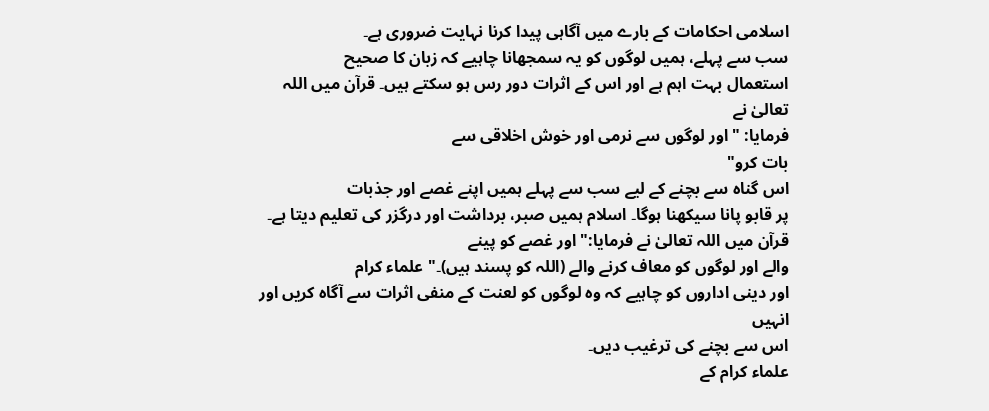اسلامی احکامات کے بارے میں آگاہی پیدا کرنا نہایت ضروری ہے۔
سب سے پہلے، ہمیں لوگوں کو یہ سمجھانا چاہیے کہ زبان کا صحیح
استعمال بہت اہم ہے اور اس کے اثرات دور رس ہو سکتے ہیں۔ قرآن میں اللہ تعالیٰ نے
فرمایا: "اور لوگوں سے نرمی اور خوش اخلاقی سے
بات کرو"
اس گناہ سے بچنے کے لیے سب سے پہلے ہمیں اپنے غصے اور جذبات
پر قابو پانا سیکھنا ہوگا۔ اسلام ہمیں صبر، برداشت اور درگزر کی تعلیم دیتا ہے۔
قرآن میں اللہ تعالیٰ نے فرمایا:"اور غصے کو پینے
والے اور لوگوں کو معاف کرنے والے (اللہ کو پسند ہیں)۔" علماء کرام
اور دینی اداروں کو چاہیے کہ وہ لوگوں کو لعنت کے منفی اثرات سے آگاہ کریں اور انہیں
اس سے بچنے کی ترغیب دیں۔
علماء کرام کے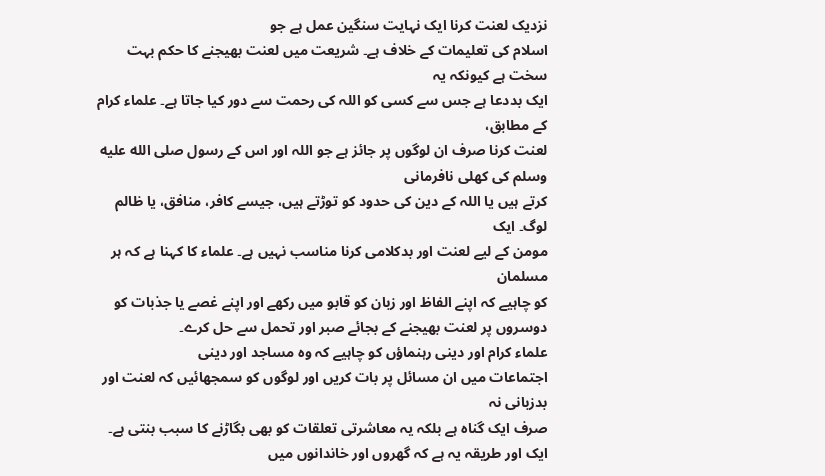نزدیک لعنت کرنا ایک نہایت سنگین عمل ہے جو
اسلام کی تعلیمات کے خلاف ہے۔ شریعت میں لعنت بھیجنے کا حکم بہت سخت ہے کیونکہ یہ
ایک بددعا ہے جس سے کسی کو اللہ کی رحمت سے دور کیا جاتا ہے۔ علماء کرام کے مطابق،
لعنت کرنا صرف ان لوگوں پر جائز ہے جو اللہ اور اس کے رسول صلى الله عليه وسلم کی کھلی نافرمانی
کرتے ہیں یا اللہ کے دین کی حدود کو توڑتے ہیں، جیسے کافر، منافق، یا ظالم لوگ۔ ایک
مومن کے لیے لعنت اور بدکلامی کرنا مناسب نہیں ہے۔ علماء کا کہنا ہے کہ ہر مسلمان
کو چاہیے کہ اپنے الفاظ اور زبان کو قابو میں رکھے اور اپنے غصے یا جذبات کو
دوسروں پر لعنت بھیجنے کے بجائے صبر اور تحمل سے حل کرے۔
علماء کرام اور دینی رہنماؤں کو چاہیے کہ وہ مساجد اور دینی
اجتماعات میں ان مسائل پر بات کریں اور لوگوں کو سمجھائیں کہ لعنت اور بدزبانی نہ
صرف ایک گناہ ہے بلکہ یہ معاشرتی تعلقات کو بھی بگاڑنے کا سبب بنتی ہے۔
ایک اور طریقہ یہ ہے کہ گھروں اور خاندانوں میں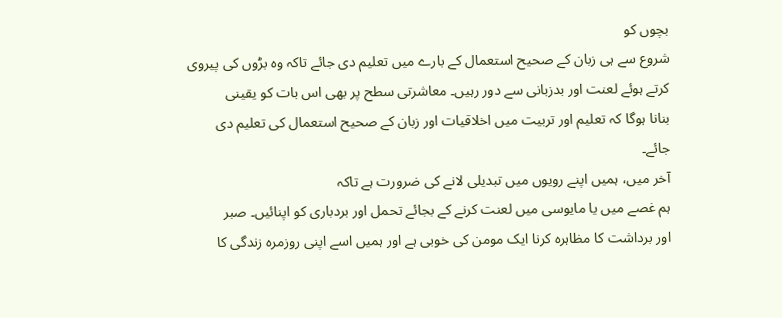بچوں کو
شروع سے ہی زبان کے صحیح استعمال کے بارے میں تعلیم دی جائے تاکہ وہ بڑوں کی پیروی
کرتے ہوئے لعنت اور بدزبانی سے دور رہیں۔ معاشرتی سطح پر بھی اس بات کو یقینی
بنانا ہوگا کہ تعلیم اور تربیت میں اخلاقیات اور زبان کے صحیح استعمال کی تعلیم دی
جائے۔
آخر میں، ہمیں اپنے رویوں میں تبدیلی لانے کی ضرورت ہے تاکہ
ہم غصے میں یا مایوسی میں لعنت کرنے کے بجائے تحمل اور بردباری کو اپنائیں۔ صبر
اور برداشت کا مظاہرہ کرنا ایک مومن کی خوبی ہے اور ہمیں اسے اپنی روزمرہ زندگی کا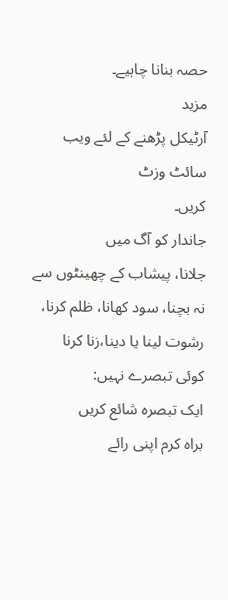حصہ بنانا چاہیے۔
مزید
آرٹیکل پڑھنے کے لئے ویب
سائٹ وزٹ
کریں۔
جاندار کو آگ میں
جلانا، پیشاب کے چھینٹوں سے
نہ بچنا، سود کھانا، ظلم کرنا، رشوت لینا یا دینا،زنا کرنا
کوئی تبصرے نہیں:
ایک تبصرہ شائع کریں
براہ کرم اپنی رائے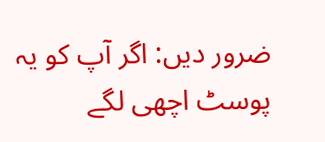ضرور دیں: اگر آپ کو یہ پوسٹ اچھی لگے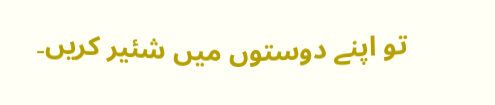تو اپنے دوستوں میں شئیر کریں۔